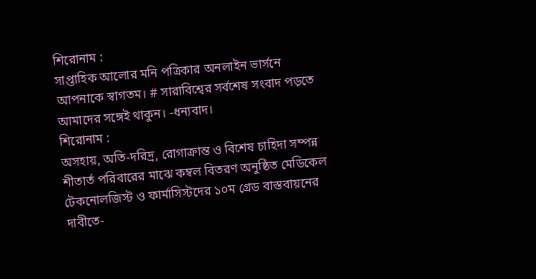শিরোনাম :
সাপ্তাহিক আলোর মনি পত্রিকার অনলাইন ভার্সনে আপনাকে স্বাগতম। # সারাবিশ্বের সর্বশেষ সংবাদ পড়তে আমাদের সঙ্গেই থাকুন। -ধন্যবাদ।
শিরোনাম :
অসহায়, অতি-দরিদ্র, রোগাক্রান্ত ও বিশেষ চাহিদা সম্পন্ন শীতার্ত পরিবারের মাঝে কম্বল বিতরণ অনুষ্ঠিত মেডিকেল টেকনোলজিস্ট ও ফার্মাসিস্টদের ১০ম গ্রেড বাস্তবায়নের দাবীতে-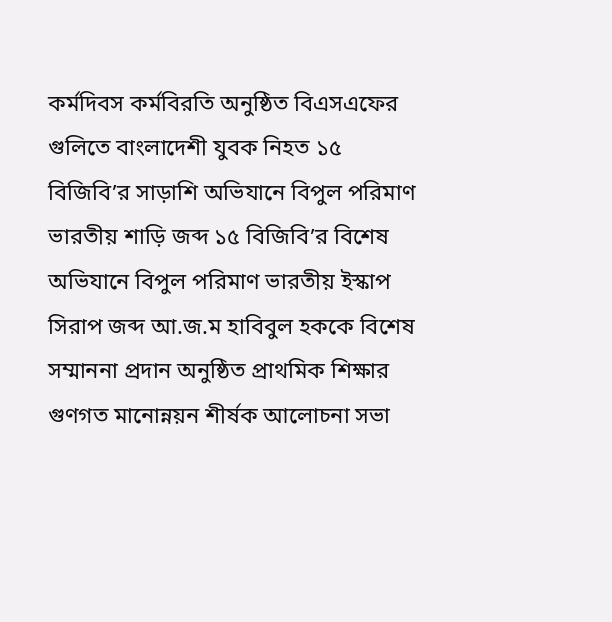কর্মদিবস কর্মবিরতি অনুষ্ঠিত বিএসএফের গুলিতে বাংলাদেশী যুবক নিহত ১৫ বিজিবি’র সাড়াশি অভিযানে বিপুল পরিমাণ ভারতীয় শাড়ি জব্দ ১৫ বিজিবি’র বিশেষ অভিযানে বিপুল পরিমাণ ভারতীয় ইস্কাপ সিরাপ জব্দ আ.জ.ম হাবিবুল হককে বিশেষ সম্মাননা প্রদান অনুষ্ঠিত প্রাথমিক শিক্ষার গুণগত মানোন্নয়ন শীর্ষক আলোচনা সভা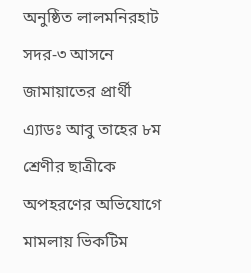অনুষ্ঠিত লালমনিরহাট সদর-৩ আসনে জামায়াতের প্রার্থী এ্যাডঃ আবু তাহের ৮ম শ্রেণীর ছাত্রীকে অপহরণের অভিযোগে মামলায় ভিকটিম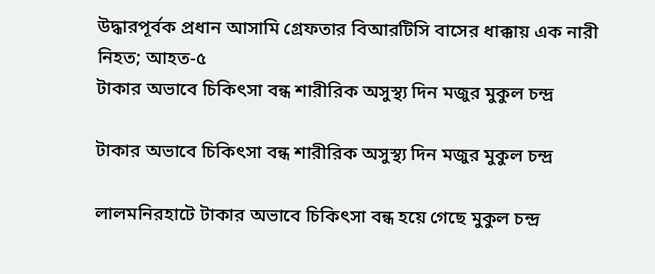উদ্ধারপূর্বক প্রধান আসামি গ্রেফতার বিআরটিসি বাসের ধাক্কায় এক নারী নিহত; আহত-৫
টাকার অভাবে চিকিৎসা বন্ধ শারীরিক অসুস্থ্য দিন মজুর মুকুল চন্দ্র

টাকার অভাবে চিকিৎসা বন্ধ শারীরিক অসুস্থ্য দিন মজুর মুকুল চন্দ্র

লালমনিরহাটে টাকার অভাবে চিকিৎসা বন্ধ হয়ে গেছে মুকুল চন্দ্র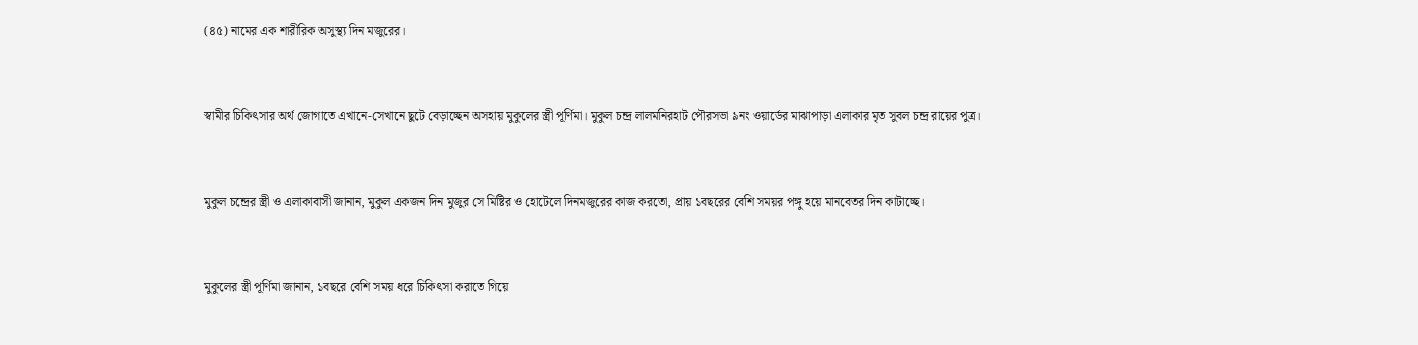(৪৫) নামের এক শারীরিক অসুস্থ্য দিন মজুরের।



স্বামীর চিকিৎসার অর্থ জোগাতে এখানে-সেখানে ছুটে বেড়াচ্ছেন অসহায় মুকুলের স্ত্রী পূর্ণিমা। মুকুল চন্দ্র লালমনিরহাট পৌরসভা ৯নং ওয়ার্ডের মাঝাপাড়া এলাকার মৃত সুবল চন্দ্র রায়ের পুত্র।



মুকুল চন্দ্রের স্ত্রী ও এলাকাবাসী জানান, মুকুল একজন দিন মুজুর সে মিষ্টির ও হোটেলে দিনমজুরের কাজ করতো, প্রায় ১বছরের বেশি সময়র পঙ্গু হয়ে মানবেতর দিন কাটাচ্ছে।



মুকুলের স্ত্রী পূর্ণিমা জানান, ১বছরে বেশি সময় ধরে চিকিৎসা করাতে গিয়ে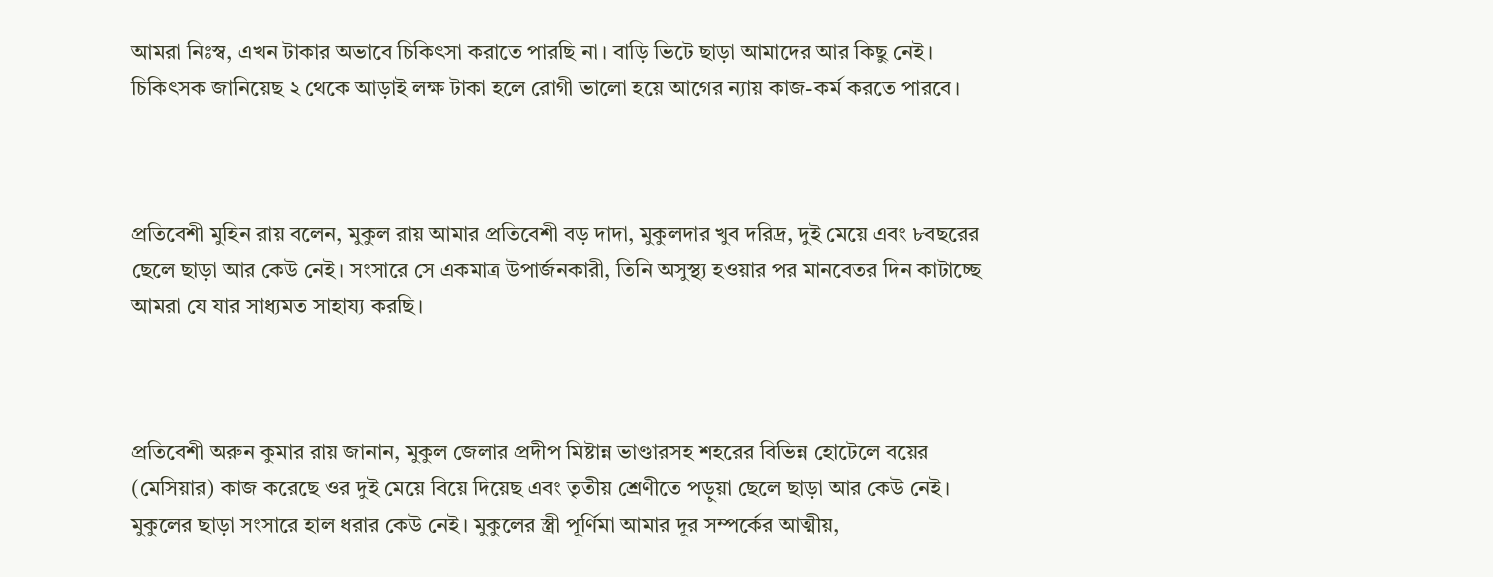আমরা নিঃস্ব, এখন টাকার অভাবে চিকিৎসা করাতে পারছি না। বাড়ি ভিটে ছাড়া আমাদের আর কিছু নেই। চিকিৎসক জানিয়েছ ২ থেকে আড়াই লক্ষ টাকা হলে রোগী ভালো হয়ে আগের ন্যায় কাজ-কর্ম করতে পারবে।



প্রতিবেশী মুহিন রায় বলেন, মুকুল রায় আমার প্রতিবেশী বড় দাদা, মুকুলদার খুব দরিদ্র, দুই মেয়ে এবং ৮বছরের ছেলে ছাড়া আর কেউ নেই। সংসারে সে একমাত্র উপার্জনকারী, তিনি অসুস্থ্য হওয়ার পর মানবেতর দিন কাটাচ্ছে আমরা যে যার সাধ্যমত সাহায্য করছি।



প্রতিবেশী অরুন কুমার রায় জানান, মুকুল জেলার প্রদীপ মিষ্টান্ন ভাণ্ডারসহ শহরের বিভিন্ন হোটেলে বয়ের (মেসিয়ার) কাজ করেছে ওর দুই মেয়ে বিয়ে দিয়েছ এবং তৃতীয় শ্রেণীতে পড়ুয়া ছেলে ছাড়া আর কেউ নেই। মুকুলের ছাড়া সংসারে হাল ধরার কেউ নেই। মুকুলের স্ত্রী পূর্ণিমা আমার দূর সম্পর্কের আত্মীয়,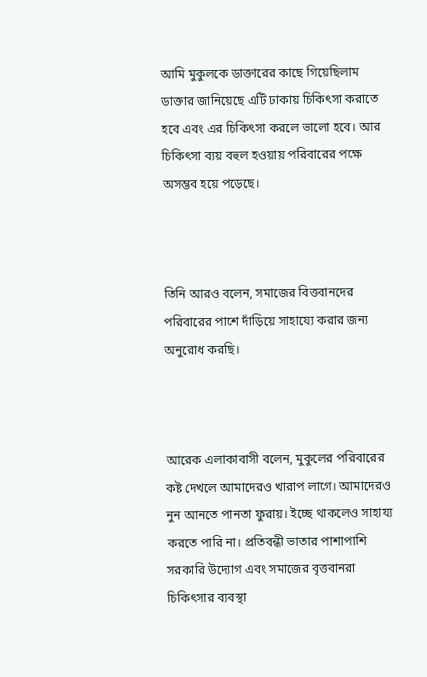আমি মুকুলকে ডাক্তারের কাছে গিয়েছিলাম ডাক্তার জানিয়েছে এটি ঢাকায় চিকিৎসা করাতে হবে এবং এর চিকিৎসা করলে ভালো হবে। আর চিকিৎসা ব্যয় বহুল হওয়ায় পরিবারের পক্ষে অসম্ভব হয়ে পড়েছে।



তিনি আরও বলেন, সমাজের বিত্তবানদের পরিবারের পাশে দাঁড়িয়ে সাহায্যে করার জন্য অনুরোধ করছি।



আরেক এলাকাবাসী বলেন, মুকুলের পরিবারের কষ্ট দেখলে আমাদেরও খারাপ লাগে। আমাদেরও নুন আনতে পানতা ফুরায়। ইচ্ছে থাকলেও সাহায্য করতে পারি না। প্রতিবন্ধী ভাতার পাশাপাশি সরকারি উদ্যোগ এবং সমাজের বৃত্তবানরা চিকিৎসার ব্যবস্থা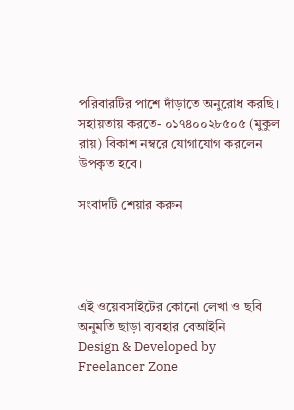পরিবারটির পাশে দাঁড়াতে অনুরোধ করছি। সহায়তায় করতে- ০১৭৪০০২৮৫০৫ (মুকুল রায়) বিকাশ নম্বরে যোগাযোগ করলেন উপকৃত হবে।

সংবাদটি শেয়ার করুন




এই ওয়েবসাইটের কোনো লেখা ও ছবি অনুমতি ছাড়া ব্যবহার বেআইনি
Design & Developed by Freelancer Zone